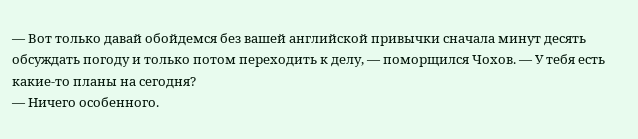— Вот только давай обойдемся без вашей английской привычки сначала минут десять обсуждать погоду и только потом переходить к делу, — поморщился Чохов. — У тебя есть какие-то планы на сегодня?
— Ничего особенного.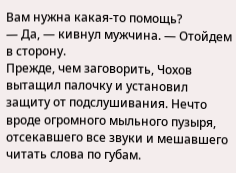Вам нужна какая-то помощь?
— Да, — кивнул мужчина. — Отойдем в сторону.
Прежде, чем заговорить, Чохов вытащил палочку и установил защиту от подслушивания. Нечто вроде огромного мыльного пузыря, отсекавшего все звуки и мешавшего читать слова по губам.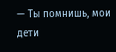— Ты помнишь, мои дети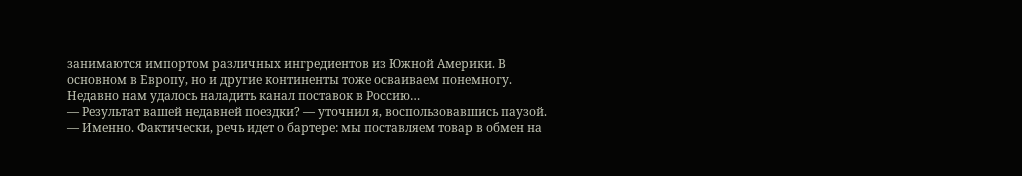занимаются импортом различных ингредиентов из Южной Америки. В основном в Европу, но и другие континенты тоже осваиваем понемногу. Недавно нам удалось наладить канал поставок в Россию…
— Результат вашей недавней поездки? — уточнил я, воспользовавшись паузой.
— Именно. Фактически, речь идет о бартере: мы поставляем товар в обмен на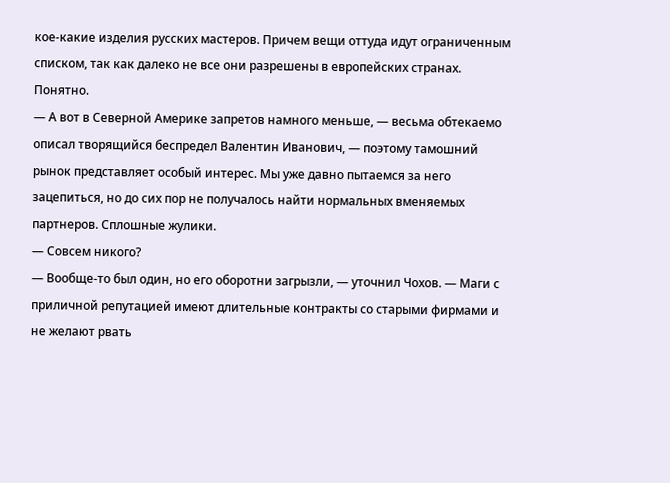кое-какие изделия русских мастеров. Причем вещи оттуда идут ограниченным списком, так как далеко не все они разрешены в европейских странах.
Понятно.
— А вот в Северной Америке запретов намного меньше, — весьма обтекаемо описал творящийся беспредел Валентин Иванович, — поэтому тамошний рынок представляет особый интерес. Мы уже давно пытаемся за него зацепиться, но до сих пор не получалось найти нормальных вменяемых партнеров. Сплошные жулики.
— Совсем никого?
— Вообще-то был один, но его оборотни загрызли, — уточнил Чохов. — Маги с приличной репутацией имеют длительные контракты со старыми фирмами и не желают рвать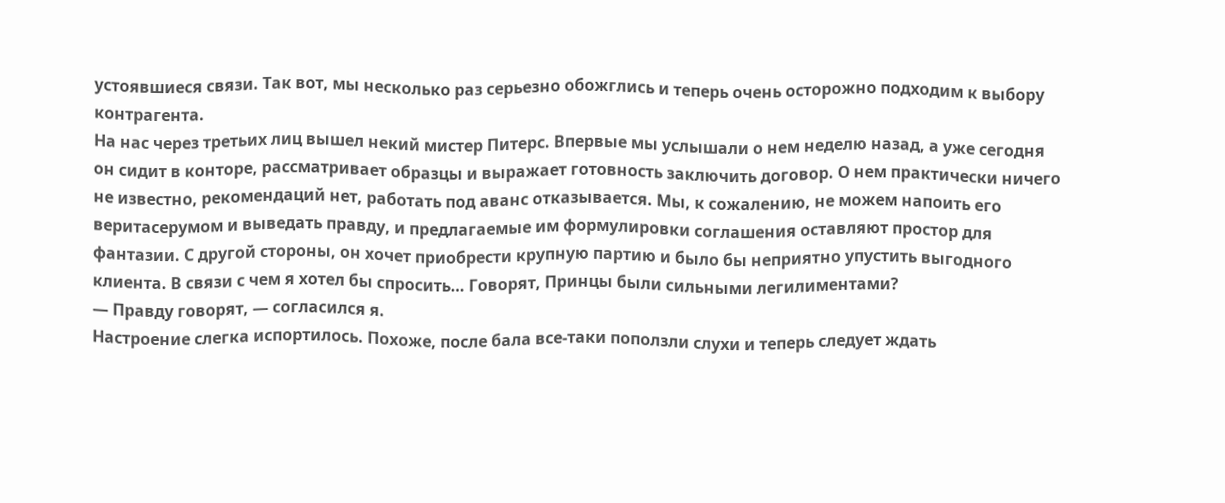устоявшиеся связи. Так вот, мы несколько раз серьезно обожглись и теперь очень осторожно подходим к выбору контрагента.
На нас через третьих лиц вышел некий мистер Питерс. Впервые мы услышали о нем неделю назад, а уже сегодня он сидит в конторе, рассматривает образцы и выражает готовность заключить договор. О нем практически ничего не известно, рекомендаций нет, работать под аванс отказывается. Мы, к сожалению, не можем напоить его веритасерумом и выведать правду, и предлагаемые им формулировки соглашения оставляют простор для фантазии. С другой стороны, он хочет приобрести крупную партию и было бы неприятно упустить выгодного клиента. В связи с чем я хотел бы спросить… Говорят, Принцы были сильными легилиментами?
— Правду говорят, — согласился я.
Настроение слегка испортилось. Похоже, после бала все-таки поползли слухи и теперь следует ждать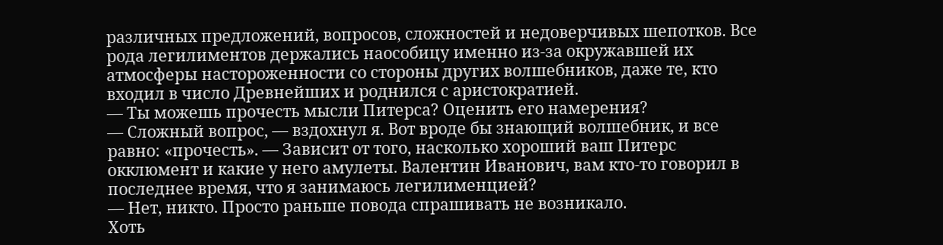различных предложений, вопросов, сложностей и недоверчивых шепотков. Все рода легилиментов держались наособицу именно из-за окружавшей их атмосферы настороженности со стороны других волшебников, даже те, кто входил в число Древнейших и роднился с аристократией.
— Ты можешь прочесть мысли Питерса? Оценить его намерения?
— Сложный вопрос, — вздохнул я. Вот вроде бы знающий волшебник, и все равно: «прочесть». — Зависит от того, насколько хороший ваш Питерс окклюмент и какие у него амулеты. Валентин Иванович, вам кто-то говорил в последнее время, что я занимаюсь легилименцией?
— Нет, никто. Просто раньше повода спрашивать не возникало.
Хоть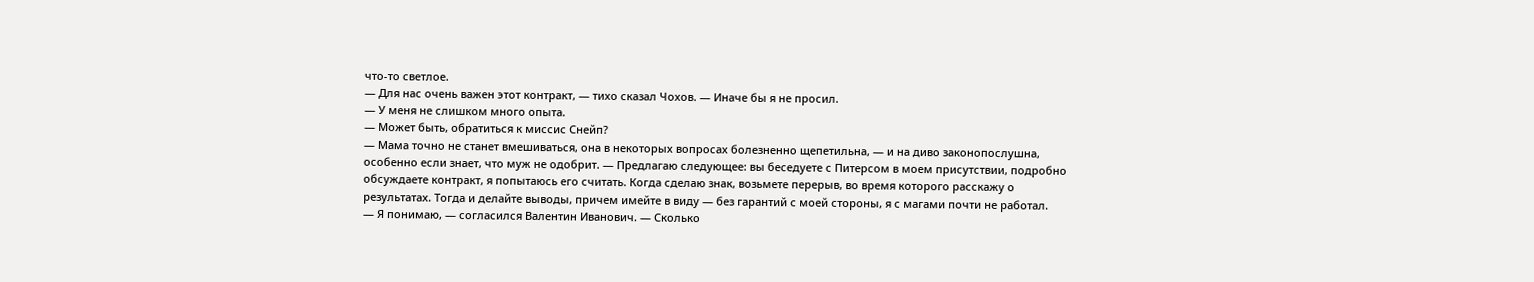что-то светлое.
— Для нас очень важен этот контракт, — тихо сказал Чохов. — Иначе бы я не просил.
— У меня не слишком много опыта.
— Может быть, обратиться к миссис Снейп?
— Мама точно не станет вмешиваться, она в некоторых вопросах болезненно щепетильна, — и на диво законопослушна, особенно если знает, что муж не одобрит. — Предлагаю следующее: вы беседуете с Питерсом в моем присутствии, подробно обсуждаете контракт, я попытаюсь его считать. Когда сделаю знак, возьмете перерыв, во время которого расскажу о результатах. Тогда и делайте выводы, причем имейте в виду — без гарантий с моей стороны, я с магами почти не работал.
— Я понимаю, — согласился Валентин Иванович. — Сколько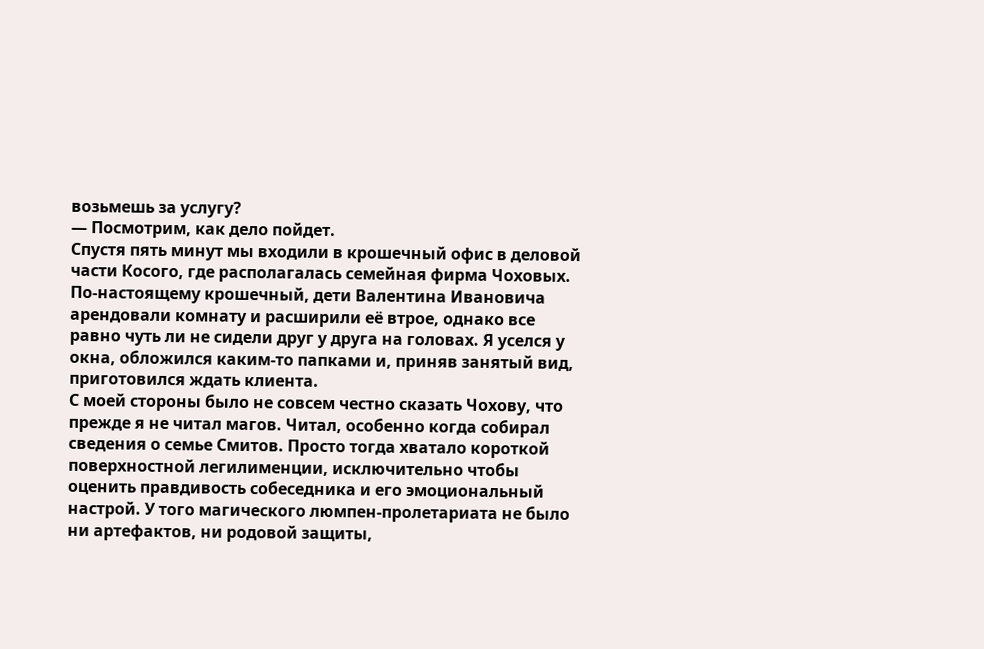возьмешь за услугу?
— Посмотрим, как дело пойдет.
Спустя пять минут мы входили в крошечный офис в деловой части Косого, где располагалась семейная фирма Чоховых. По-настоящему крошечный, дети Валентина Ивановича арендовали комнату и расширили её втрое, однако все равно чуть ли не сидели друг у друга на головах. Я уселся у окна, обложился каким-то папками и, приняв занятый вид, приготовился ждать клиента.
С моей стороны было не совсем честно сказать Чохову, что прежде я не читал магов. Читал, особенно когда собирал сведения о семье Смитов. Просто тогда хватало короткой поверхностной легилименции, исключительно чтобы оценить правдивость собеседника и его эмоциональный настрой. У того магического люмпен-пролетариата не было ни артефактов, ни родовой защиты,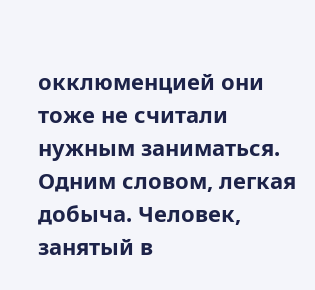окклюменцией они тоже не считали нужным заниматься. Одним словом, легкая добыча. Человек, занятый в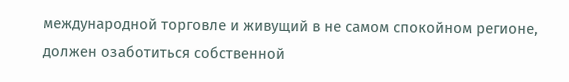международной торговле и живущий в не самом спокойном регионе, должен озаботиться собственной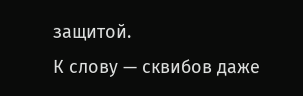защитой.
К слову — сквибов даже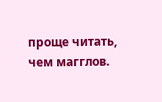проще читать, чем магглов.